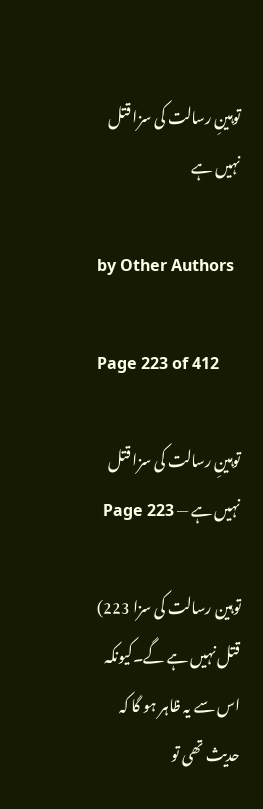توہینِ رسالت کی سزا قتل نہیں ہے

by Other Authors

Page 223 of 412

توہینِ رسالت کی سزا قتل نہیں ہے — Page 223

توہین رسالت کی سزا 223) قتل نہیں ہے گے۔کیونکہ اس سے یہ ظاہر ہو گا کہ حدیث تھی تو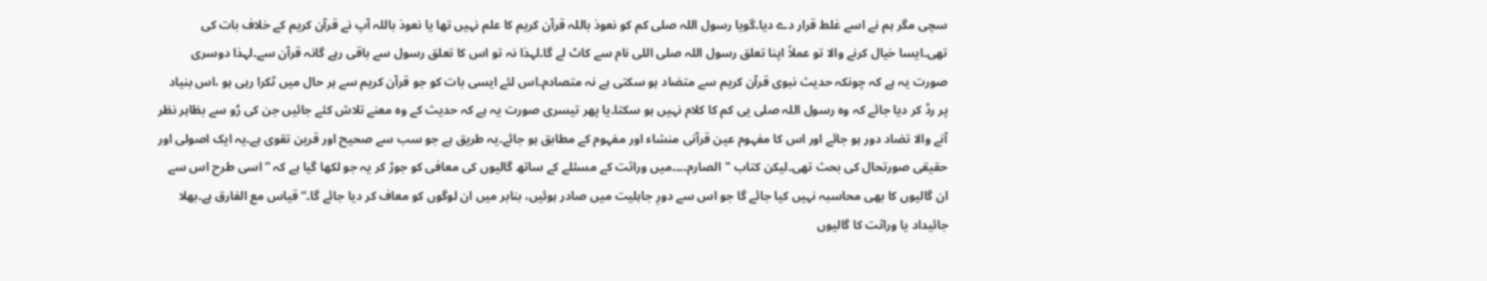سچی مگر ہم نے اسے غلط قرار دے دیا۔گویا رسول اللہ صلی کم کو نعوذ باللہ قرآن کریم کا علم نہیں تھا یا نعوذ باللہ آپ نے قرآن کریم کے خلاف بات کی تھی۔ایسا خیال کرنے والا تو عملاً اپنا تعلق رسول اللہ صلی اللی نام سے کاٹ لے گا۔لہذا نہ تو اس کا تعلق رسول سے باقی رہے گانہ قرآن سے۔لہذا دوسری صورت یہ ہے کہ چونکہ حدیث نبوی قرآن کریم سے متضاد ہو سکتی ہے نہ متصادم۔اس لئے ایسی بات کو جو قرآن کریم سے ہر حال میں ٹکرا رہی ہو ،اس بنیاد پر رڈ کر دیا جائے کہ وہ رسول اللہ صلی یی کم کا کلام نہیں ہو سکتا۔یا پھر تیسری صورت یہ ہے کہ حدیث کے وہ معنے تلاش کئے جائیں جن کی رُو سے بظاہر نظر آنے والا تضاد دور ہو جائے اور اس کا مفہوم عین قرآنی منشاء اور مفہوم کے مطابق ہو جائے۔یہ طریق ہے جو سب سے صحیح اور قرین تقوی ہے۔یہ ایک اصولی اور حقیقی صورتحال کی بحث تھی۔لیکن کتاب "الصارم۔۔۔۔میں وراثت کے مسئلے کے ساتھ گالیوں کی معافی کو جوڑ کر یہ جو لکھا گیا ہے کہ ” اسی طرح اس سے ان گالیوں کا بھی محاسبہ نہیں کیا جائے گا جو اس سے دورِ جاہلیت میں صادر ہوئیں، بنابر میں ان لوگوں کو معاف کر دیا جائے گا۔“ قیاس مع الفارق ہے۔بھلا جائیداد یا وراثت کا گالیوں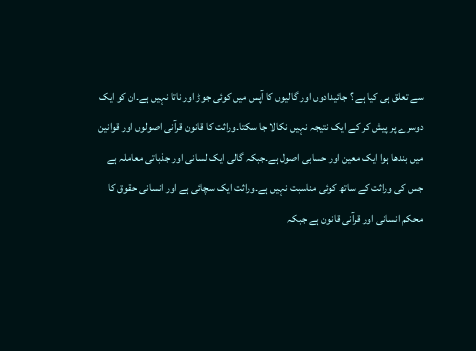سے تعلق ہی کیا ہے ؟ جائیدادوں اور گالیوں کا آپس میں کوئی جوڑ اور ناتا نہیں ہے۔ان کو ایک دوسرے پر پیش کر کے ایک نتیجہ نہیں نکالا جا سکتا۔وراثت کا قانون قرآنی اصولوں اور قوانین میں بندھا ہوا ایک معین اور حسابی اصول ہے۔جبکہ گالی ایک لسانی اور جذباتی معاملہ ہے جس کی وراثت کے ساتھ کوئی مناسبت نہیں ہے۔وراثت ایک سچائی ہے اور انسانی حقوق کا محکم انسانی اور قرآنی قانون ہے جبکہ